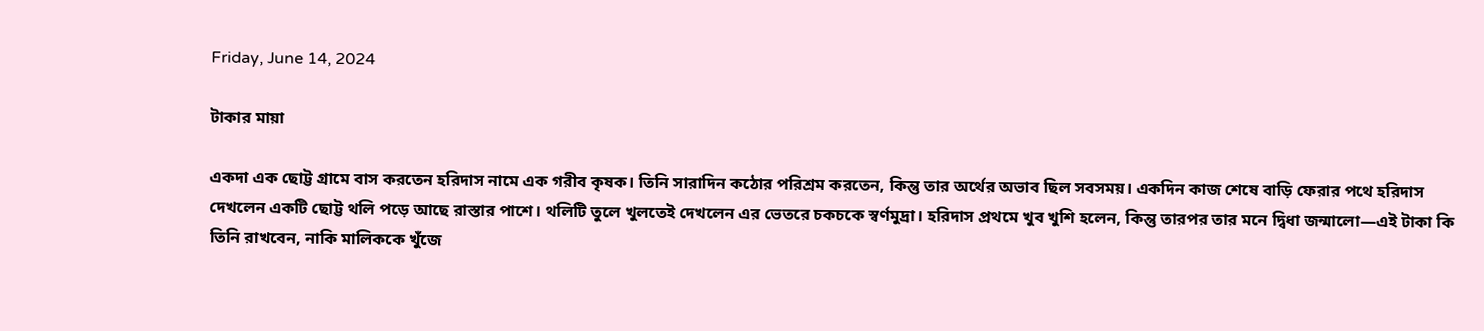Friday, June 14, 2024

টাকার মায়া

একদা এক ছোট্ট গ্রামে বাস করতেন হরিদাস নামে এক গরীব কৃষক। তিনি সারাদিন কঠোর পরিশ্রম করতেন, কিন্তু তার অর্থের অভাব ছিল সবসময়। একদিন কাজ শেষে বাড়ি ফেরার পথে হরিদাস দেখলেন একটি ছোট্ট থলি পড়ে আছে রাস্তার পাশে। থলিটি তুলে খুলতেই দেখলেন এর ভেতরে চকচকে স্বর্ণমুদ্রা। হরিদাস প্রথমে খুব খুশি হলেন, কিন্তু তারপর তার মনে দ্বিধা জন্মালো—এই টাকা কি তিনি রাখবেন, নাকি মালিককে খুঁজে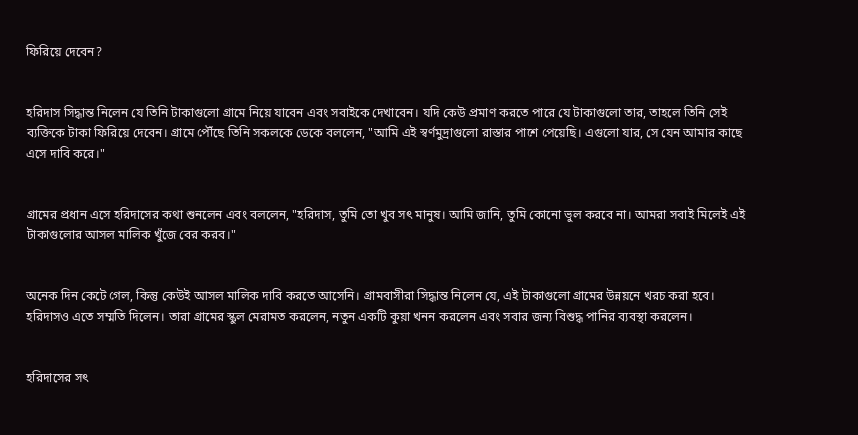ফিরিয়ে দেবেন?


হরিদাস সিদ্ধান্ত নিলেন যে তিনি টাকাগুলো গ্রামে নিয়ে যাবেন এবং সবাইকে দেখাবেন। যদি কেউ প্রমাণ করতে পারে যে টাকাগুলো তার, তাহলে তিনি সেই ব্যক্তিকে টাকা ফিরিয়ে দেবেন। গ্রামে পৌঁছে তিনি সকলকে ডেকে বললেন, "আমি এই স্বর্ণমুদ্রাগুলো রাস্তার পাশে পেয়েছি। এগুলো যার, সে যেন আমার কাছে এসে দাবি করে।"


গ্রামের প্রধান এসে হরিদাসের কথা শুনলেন এবং বললেন, "হরিদাস, তুমি তো খুব সৎ মানুষ। আমি জানি, তুমি কোনো ভুল করবে না। আমরা সবাই মিলেই এই টাকাগুলোর আসল মালিক খুঁজে বের করব।"


অনেক দিন কেটে গেল, কিন্তু কেউই আসল মালিক দাবি করতে আসেনি। গ্রামবাসীরা সিদ্ধান্ত নিলেন যে, এই টাকাগুলো গ্রামের উন্নয়নে খরচ করা হবে। হরিদাসও এতে সম্মতি দিলেন। তারা গ্রামের স্কুল মেরামত করলেন, নতুন একটি কুয়া খনন করলেন এবং সবার জন্য বিশুদ্ধ পানির ব্যবস্থা করলেন।


হরিদাসের সৎ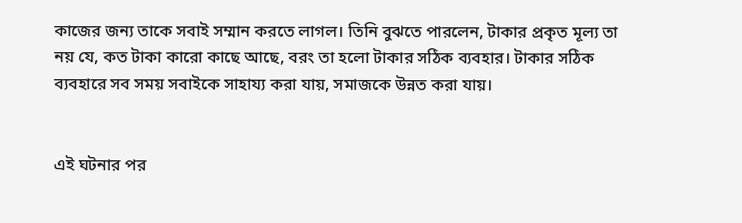কাজের জন্য তাকে সবাই সম্মান করতে লাগল। তিনি বুঝতে পারলেন, টাকার প্রকৃত মূল্য তা নয় যে, কত টাকা কারো কাছে আছে, বরং তা হলো টাকার সঠিক ব্যবহার। টাকার সঠিক ব্যবহারে সব সময় সবাইকে সাহায্য করা যায়, সমাজকে উন্নত করা যায়।


এই ঘটনার পর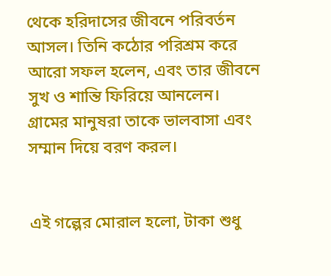থেকে হরিদাসের জীবনে পরিবর্তন আসল। তিনি কঠোর পরিশ্রম করে আরো সফল হলেন, এবং তার জীবনে সুখ ও শান্তি ফিরিয়ে আনলেন। গ্রামের মানুষরা তাকে ভালবাসা এবং সম্মান দিয়ে বরণ করল।


এই গল্পের মোরাল হলো, টাকা শুধু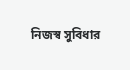নিজস্ব সুবিধার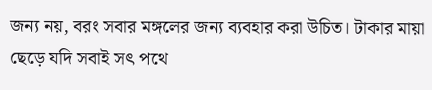জন্য নয়, বরং সবার মঙ্গলের জন্য ব্যবহার করা উচিত। টাকার মায়া ছেড়ে যদি সবাই সৎ পথে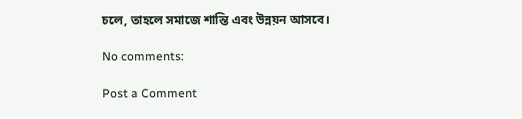চলে, তাহলে সমাজে শান্তি এবং উন্নয়ন আসবে।

No comments:

Post a Comment